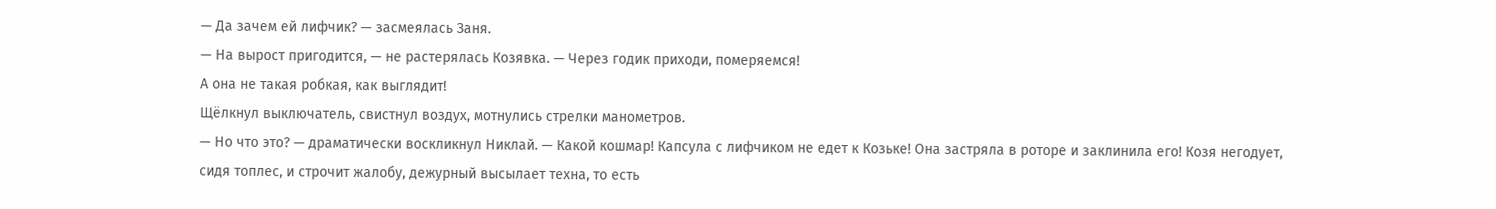— Да зачем ей лифчик? — засмеялась Заня.
— На вырост пригодится, — не растерялась Козявка. — Через годик приходи, померяемся!
А она не такая робкая, как выглядит!
Щёлкнул выключатель, свистнул воздух, мотнулись стрелки манометров.
— Но что это? — драматически воскликнул Никлай. — Какой кошмар! Капсула с лифчиком не едет к Козьке! Она застряла в роторе и заклинила его! Козя негодует, сидя топлес, и строчит жалобу, дежурный высылает техна, то есть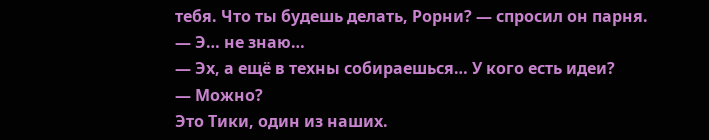тебя. Что ты будешь делать, Рорни? — спросил он парня.
— Э… не знаю…
— Эх, а ещё в техны собираешься… У кого есть идеи?
— Можно?
Это Тики, один из наших.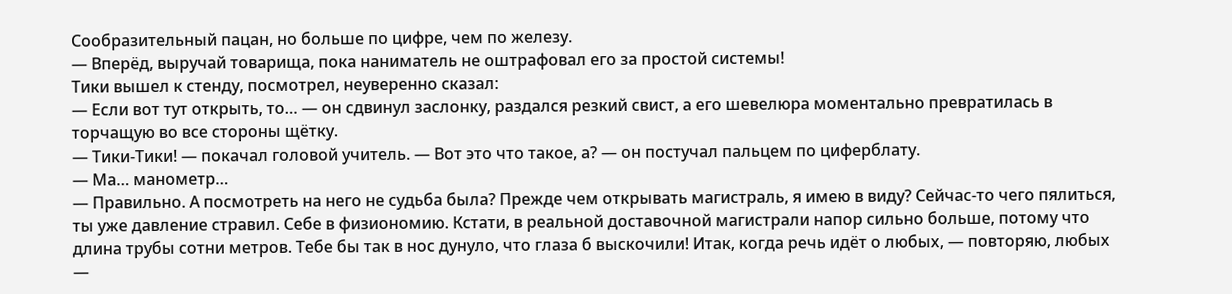Сообразительный пацан, но больше по цифре, чем по железу.
— Вперёд, выручай товарища, пока наниматель не оштрафовал его за простой системы!
Тики вышел к стенду, посмотрел, неуверенно сказал:
— Если вот тут открыть, то… — он сдвинул заслонку, раздался резкий свист, а его шевелюра моментально превратилась в торчащую во все стороны щётку.
— Тики-Тики! — покачал головой учитель. — Вот это что такое, а? — он постучал пальцем по циферблату.
— Ма… манометр…
— Правильно. А посмотреть на него не судьба была? Прежде чем открывать магистраль, я имею в виду? Сейчас-то чего пялиться, ты уже давление стравил. Себе в физиономию. Кстати, в реальной доставочной магистрали напор сильно больше, потому что длина трубы сотни метров. Тебе бы так в нос дунуло, что глаза б выскочили! Итак, когда речь идёт о любых, — повторяю, любых —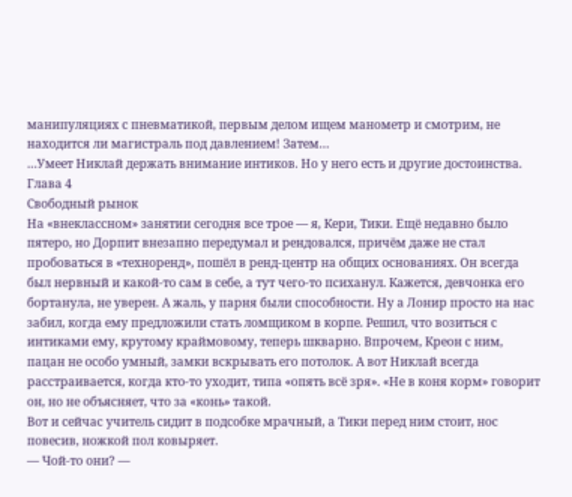манипуляциях с пневматикой, первым делом ищем манометр и смотрим, не находится ли магистраль под давлением! Затем…
…Умеет Никлай держать внимание интиков. Но у него есть и другие достоинства.
Глава 4
Свободный рынок
На «внеклассном» занятии сегодня все трое — я, Кери, Тики. Ещё недавно было пятеро, но Дорпит внезапно передумал и рендовался, причём даже не стал пробоваться в «техноренд», пошёл в ренд-центр на общих основаниях. Он всегда был нервный и какой-то сам в себе, а тут чего-то психанул. Кажется, девчонка его бортанула, не уверен. А жаль, у парня были способности. Ну а Лонир просто на нас забил, когда ему предложили стать ломщиком в корпе. Решил, что возиться с интиками ему, крутому краймовому, теперь шкварно. Впрочем, Креон с ним, пацан не особо умный, замки вскрывать его потолок. А вот Никлай всегда расстраивается, когда кто-то уходит, типа «опять всё зря». «Не в коня корм» говорит он, но не объясняет, что за «конь» такой.
Вот и сейчас учитель сидит в подсобке мрачный, а Тики перед ним стоит, нос повесив, ножкой пол ковыряет.
— Чой-то они? —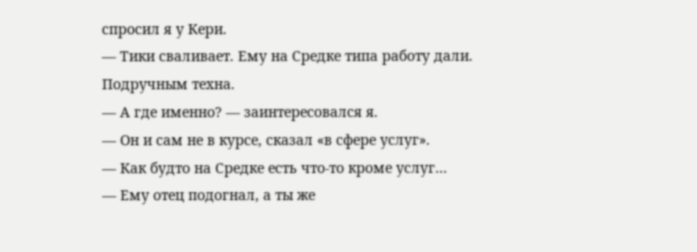спросил я у Кери.
— Тики сваливает. Ему на Средке типа работу дали. Подручным техна.
— А где именно? — заинтересовался я.
— Он и сам не в курсе, сказал «в сфере услуг».
— Как будто на Средке есть что-то кроме услуг…
— Ему отец подогнал, а ты же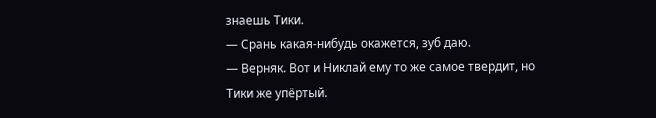знаешь Тики.
— Срань какая-нибудь окажется, зуб даю.
— Верняк. Вот и Никлай ему то же самое твердит, но Тики же упёртый.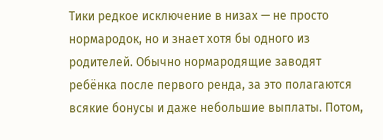Тики редкое исключение в низах — не просто нормародок, но и знает хотя бы одного из родителей. Обычно нормародящие заводят ребёнка после первого ренда, за это полагаются всякие бонусы и даже небольшие выплаты. Потом,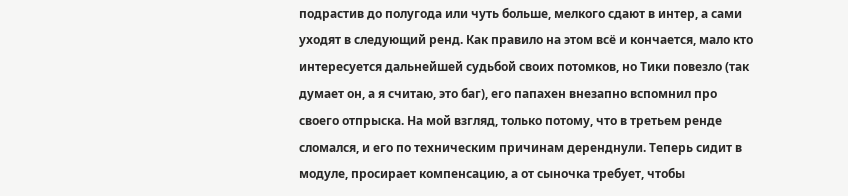подрастив до полугода или чуть больше, мелкого сдают в интер, а сами уходят в следующий ренд. Как правило на этом всё и кончается, мало кто интересуется дальнейшей судьбой своих потомков, но Тики повезло (так думает он, а я считаю, это баг), его папахен внезапно вспомнил про своего отпрыска. На мой взгляд, только потому, что в третьем ренде сломался, и его по техническим причинам деренднули. Теперь сидит в модуле, просирает компенсацию, а от сыночка требует, чтобы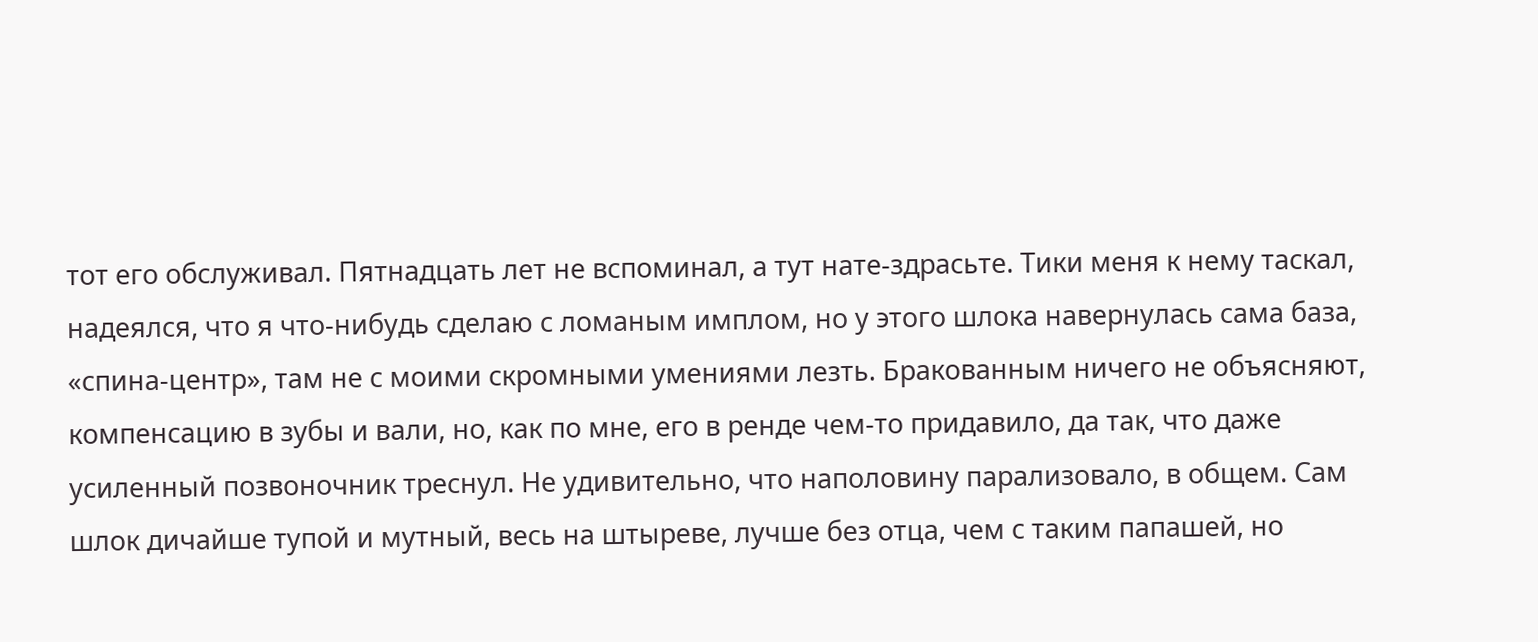тот его обслуживал. Пятнадцать лет не вспоминал, а тут нате-здрасьте. Тики меня к нему таскал, надеялся, что я что-нибудь сделаю с ломаным имплом, но у этого шлока навернулась сама база, «спина-центр», там не с моими скромными умениями лезть. Бракованным ничего не объясняют, компенсацию в зубы и вали, но, как по мне, его в ренде чем-то придавило, да так, что даже усиленный позвоночник треснул. Не удивительно, что наполовину парализовало, в общем. Сам шлок дичайше тупой и мутный, весь на штыреве, лучше без отца, чем с таким папашей, но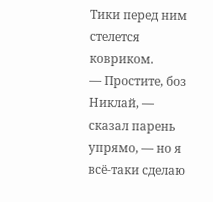Тики перед ним стелется ковриком.
— Простите, боз Никлай, — сказал парень упрямо, — но я всё-таки сделаю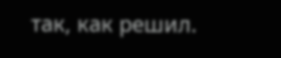так, как решил.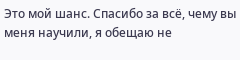Это мой шанс. Спасибо за всё, чему вы меня научили, я обещаю не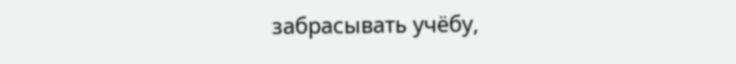забрасывать учёбу,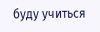буду учиться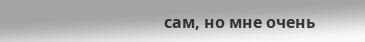сам, но мне очень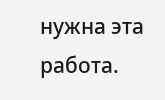нужна эта работа.